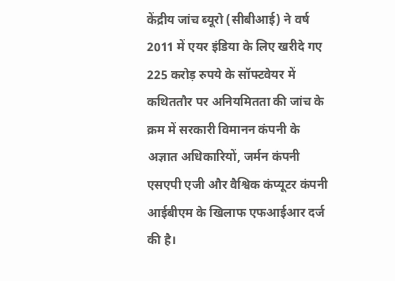केंद्रीय जांच ब्यूरो (सीबीआई) ने वर्ष 2011 में एयर इंडिया के लिए खरीदे गए 225 करोड़ रुपये के सॉफ्टवेयर में कथिततौर पर अनियमितता की जांच के क्रम में सरकारी विमानन कंपनी के अज्ञात अधिकारियों, जर्मन कंपनी एसएपी एजी और वैश्विक कंप्यूटर कंपनी आईबीएम के खिलाफ एफआईआर दर्ज की है।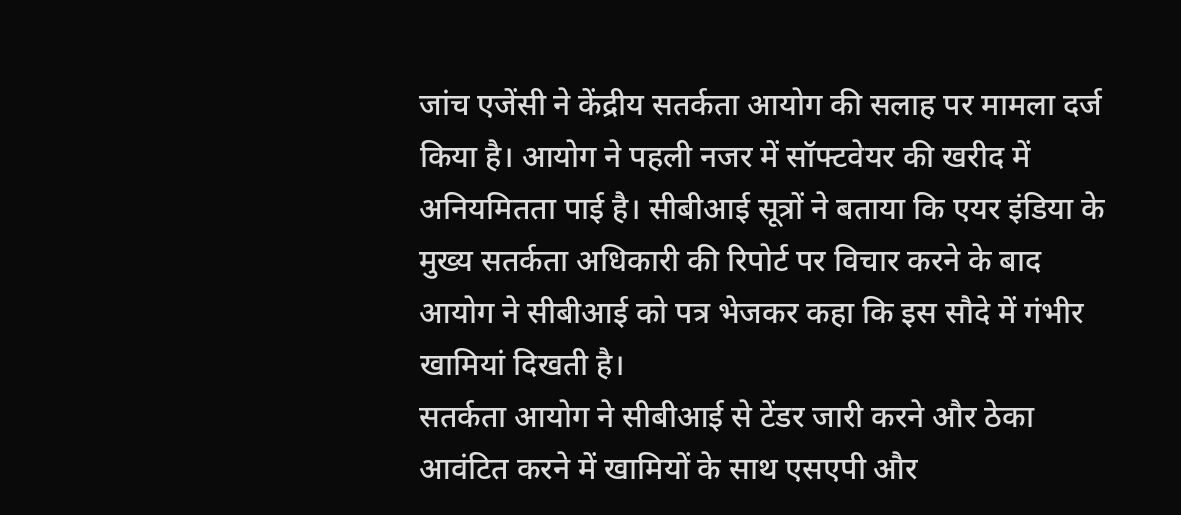जांच एजेंसी ने केंद्रीय सतर्कता आयोग की सलाह पर मामला दर्ज किया है। आयोग ने पहली नजर में सॉफ्टवेयर की खरीद में अनियमितता पाई है। सीबीआई सूत्रों ने बताया कि एयर इंडिया के मुख्य सतर्कता अधिकारी की रिपोर्ट पर विचार करने के बाद आयोग ने सीबीआई को पत्र भेजकर कहा कि इस सौदे में गंभीर खामियां दिखती है।
सतर्कता आयोग ने सीबीआई से टेंडर जारी करने और ठेका आवंटित करने में खामियों के साथ एसएपी और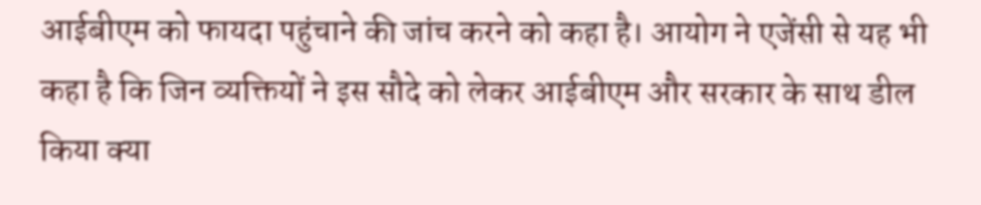आईबीएम को फायदा पहुंचाने की जांच करने को कहा है। आयोग ने एजेंसी से यह भी कहा है कि जिन व्यक्तियों ने इस सौदे को लेकर आईबीएम और सरकार के साथ डील किया क्या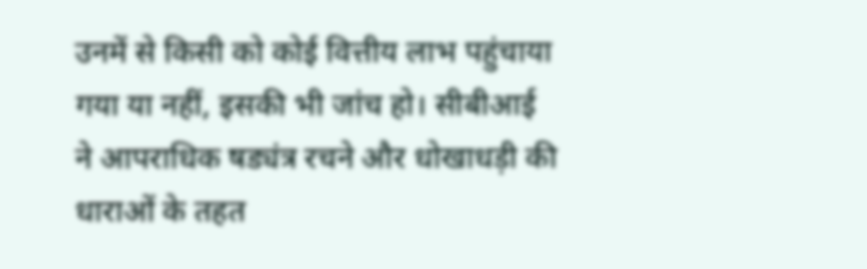उनमें से किसी को कोई वित्तीय लाभ पहुंचाया गया या नहीं, इसकी भी जांच हो। सीबीआई ने आपराधिक षड्यंत्र रचने और धोखाधड़ी की धाराओं के तहत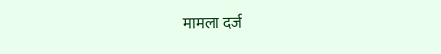मामला दर्ज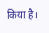किया है।